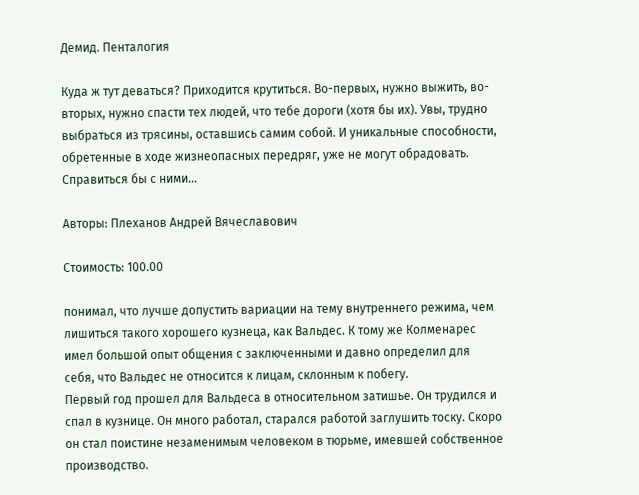Демид. Пенталогия

Куда ж тут деваться? Приходится крутиться. Во-первых, нужно выжить, во-вторых, нужно спасти тех людей, что тебе дороги (хотя бы их). Увы, трудно выбраться из трясины, оставшись самим собой. И уникальные способности, обретенные в ходе жизнеопасных передряг, уже не могут обрадовать. Справиться бы с ними…

Авторы: Плеханов Андрей Вячеславович

Стоимость: 100.00

понимал, что лучше допустить вариации на тему внутреннего режима, чем лишиться такого хорошего кузнеца, как Вальдес. К тому же Колменарес имел большой опыт общения с заключенными и давно определил для себя, что Вальдес не относится к лицам, склонным к побегу.
Первый год прошел для Вальдеса в относительном затишье. Он трудился и спал в кузнице. Он много работал, старался работой заглушить тоску. Скоро он стал поистине незаменимым человеком в тюрьме, имевшей собственное производство.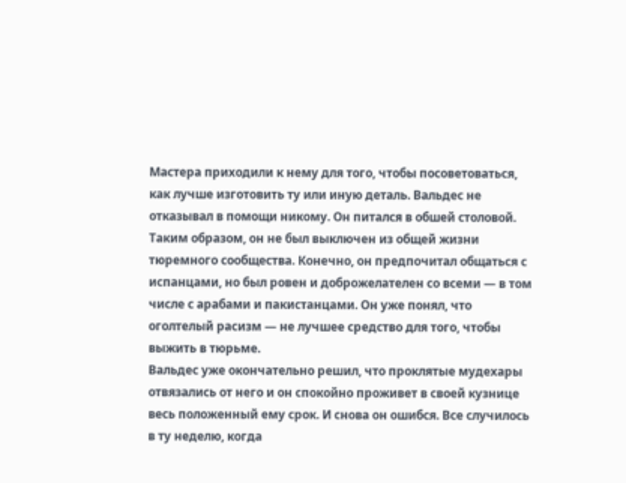Мастера приходили к нему для того, чтобы посоветоваться, как лучше изготовить ту или иную деталь. Вальдес не отказывал в помощи никому. Он питался в обшей столовой. Таким образом, он не был выключен из общей жизни тюремного сообщества. Конечно, он предпочитал общаться с испанцами, но был ровен и доброжелателен со всеми — в том числе с арабами и пакистанцами. Он уже понял, что оголтелый расизм — не лучшее средство для того, чтобы выжить в тюрьме.
Вальдес уже окончательно решил, что проклятые мудехары отвязались от него и он спокойно проживет в своей кузнице весь положенный ему срок. И снова он ошибся. Все случилось в ту неделю, когда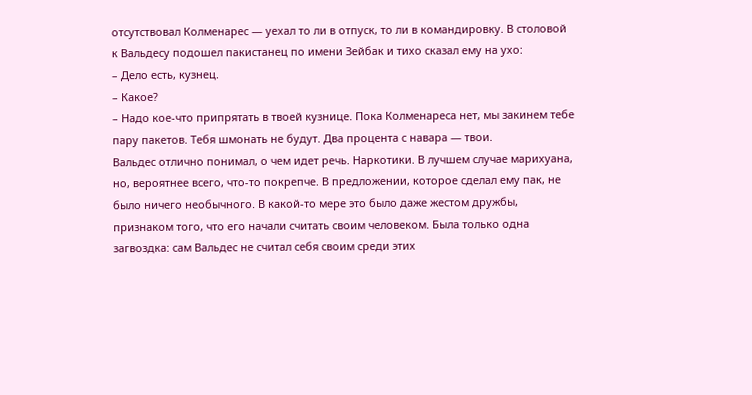отсутствовал Колменарес — уехал то ли в отпуск, то ли в командировку. В столовой к Вальдесу подошел пакистанец по имени Зейбак и тихо сказал ему на ухо:
– Дело есть, кузнец.
– Какое?
– Надо кое-что припрятать в твоей кузнице. Пока Колменареса нет, мы закинем тебе пару пакетов. Тебя шмонать не будут. Два процента с навара — твои.
Вальдес отлично понимал, о чем идет речь. Наркотики. В лучшем случае марихуана, но, вероятнее всего, что-то покрепче. В предложении, которое сделал ему пак, не было ничего необычного. В какой-то мере это было даже жестом дружбы, признаком того, что его начали считать своим человеком. Была только одна загвоздка: сам Вальдес не считал себя своим среди этих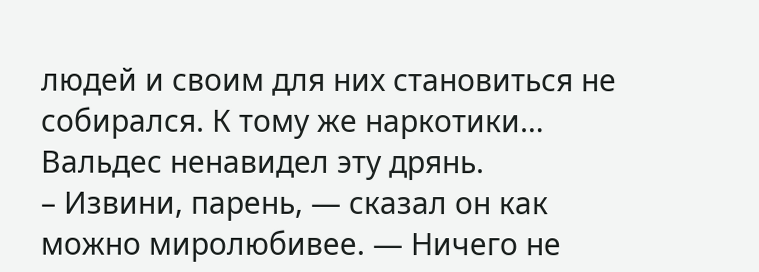людей и своим для них становиться не собирался. К тому же наркотики… Вальдес ненавидел эту дрянь.
– Извини, парень, — сказал он как можно миролюбивее. — Ничего не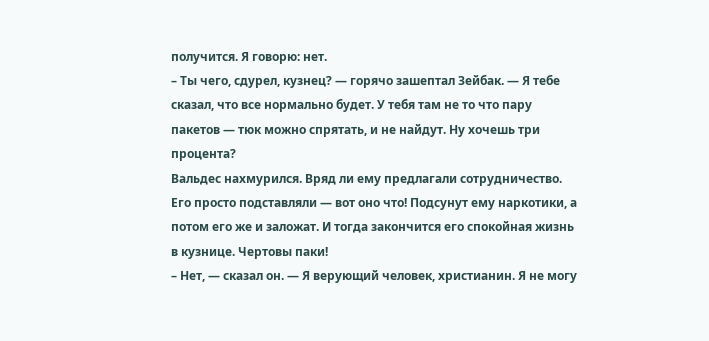получится. Я говорю: нет.
– Ты чего, сдурел, кузнец? — горячо зашептал Зейбак. — Я тебе сказал, что все нормально будет. У тебя там не то что пару пакетов — тюк можно спрятать, и не найдут. Ну хочешь три процента?
Вальдес нахмурился. Вряд ли ему предлагали сотрудничество. Его просто подставляли — вот оно что! Подсунут ему наркотики, а потом его же и заложат. И тогда закончится его спокойная жизнь в кузнице. Чертовы паки!
– Нет, — сказал он. — Я верующий человек, христианин. Я не могу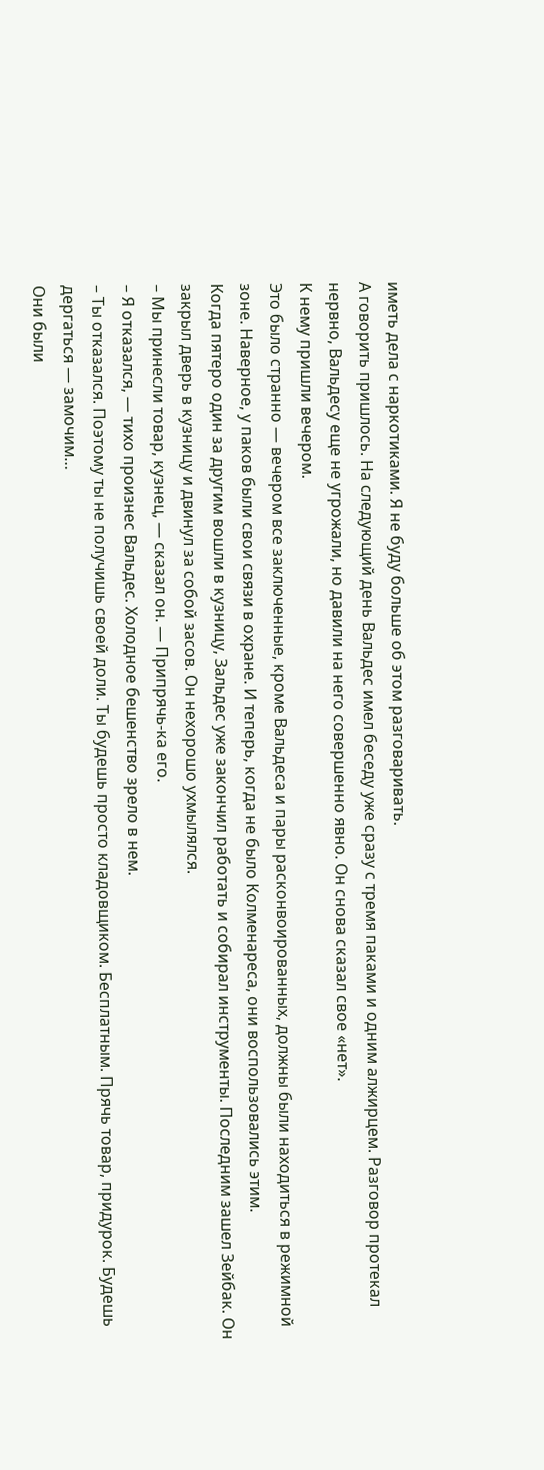иметь дела с наркотиками. Я не буду больше об этом разговаривать.
А говорить пришлось. На следующий день Вальдес имел беседу уже сразу с тремя паками и одним алжирцем. Разговор протекал нервно, Вальдесу еще не угрожали, но давили на него совершенно явно. Он снова сказал свое «нет».
К нему пришли вечером.
Это было странно — вечером все заключенные, кроме Вальдеса и пары расконвоированных, должны были находиться в режимной зоне. Наверное, у паков были свои связи в охране. И теперь, когда не было Колменареса, они воспользовались этим.
Когда пятеро один за другим вошли в кузницу, Зальдес уже закончил работать и собирал инструменты. Последним зашел Зейбак. Он закрыл дверь в кузницу и двинул за собой засов. Он нехорошо ухмылялся.
– Мы принесли товар, кузнец, — сказал он. — Припрячь-ка его.
– Я отказался, — тихо произнес Вальдес. Холодное бешенство зрело в нем.
– Ты отказался. Поэтому ты не получишь своей доли. Ты будешь просто кладовщиком. Бесплатным. Прячь товар, придурок. Будешь дергаться — замочим…
Они были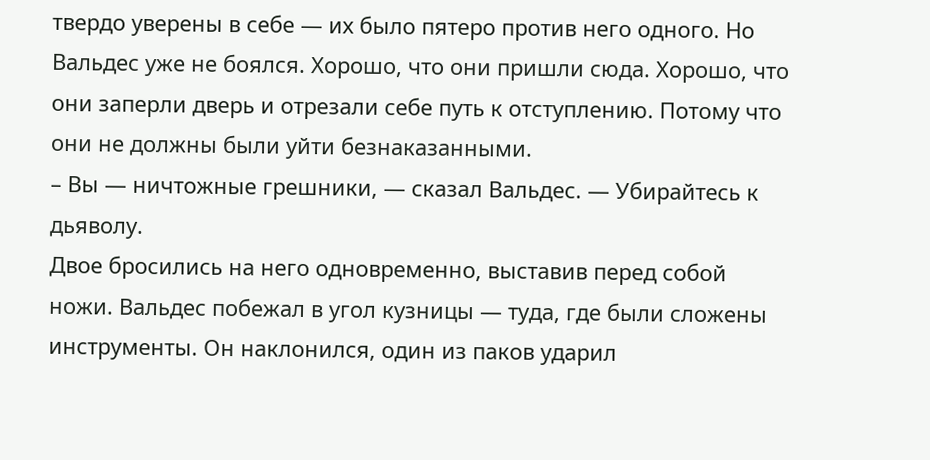твердо уверены в себе — их было пятеро против него одного. Но Вальдес уже не боялся. Хорошо, что они пришли сюда. Хорошо, что они заперли дверь и отрезали себе путь к отступлению. Потому что они не должны были уйти безнаказанными.
– Вы — ничтожные грешники, — сказал Вальдес. — Убирайтесь к дьяволу.
Двое бросились на него одновременно, выставив перед собой ножи. Вальдес побежал в угол кузницы — туда, где были сложены инструменты. Он наклонился, один из паков ударил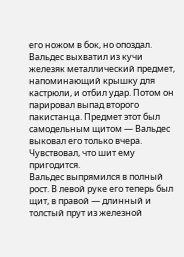его ножом в бок, но опоздал. Вальдес выхватил из кучи железяк металлический предмет, напоминающий крышку для кастрюли, и отбил удар. Потом он парировал выпад второго пакистанца. Предмет этот был самодельным щитом — Вальдес выковал его только вчера. Чувствовал, что шит ему пригодится.
Вальдес выпрямился в полный рост. В левой руке его теперь был щит, в правой — длинный и толстый прут из железной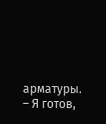арматуры.
– Я готов,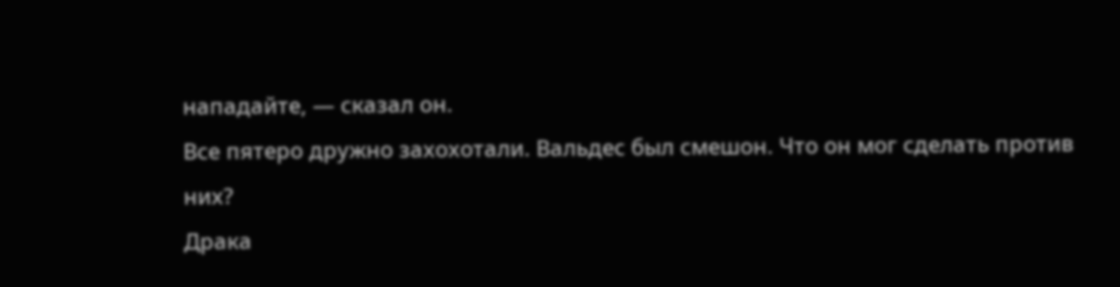нападайте, — сказал он.
Все пятеро дружно захохотали. Вальдес был смешон. Что он мог сделать против них?
Драка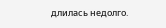длилась недолго.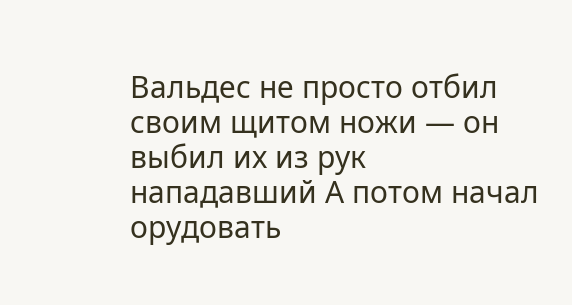Вальдес не просто отбил своим щитом ножи — он выбил их из рук нападавший А потом начал орудовать